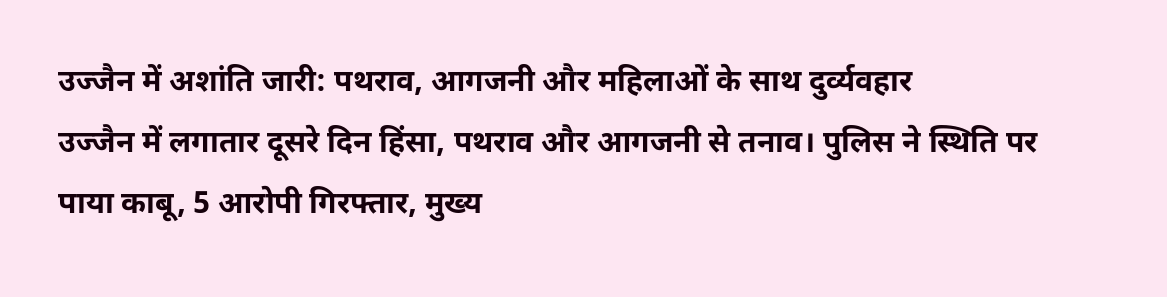उज्जैन में अशांति जारी: पथराव, आगजनी और महिलाओं के साथ दुर्व्यवहार
उज्जैन में लगातार दूसरे दिन हिंसा, पथराव और आगजनी से तनाव। पुलिस ने स्थिति पर पाया काबू, 5 आरोपी गिरफ्तार, मुख्य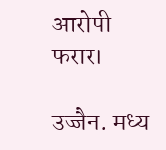आरोपी फरार।

उज्जैन. मध्य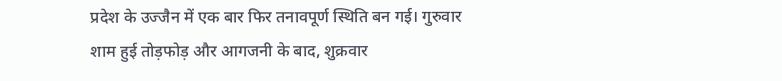प्रदेश के उज्जैन में एक बार फिर तनावपूर्ण स्थिति बन गई। गुरुवार शाम हुई तोड़फोड़ और आगजनी के बाद, शुक्रवार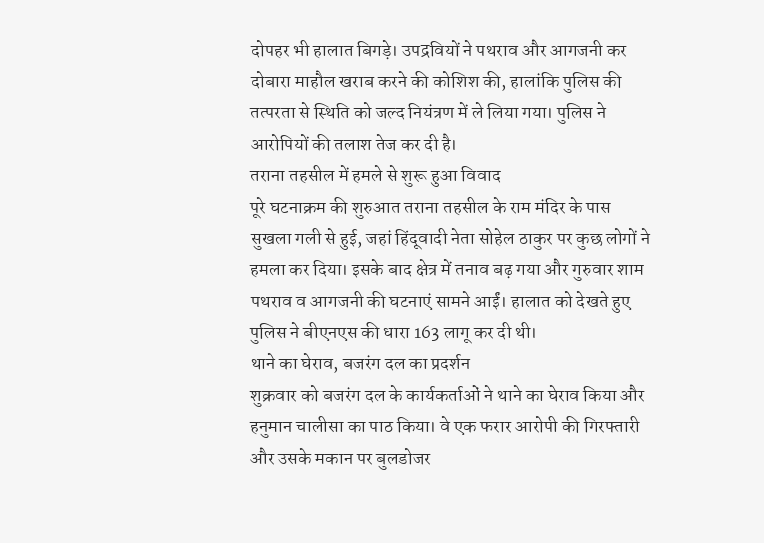दोपहर भी हालात बिगड़े। उपद्रवियों ने पथराव और आगजनी कर दोबारा माहौल खराब करने की कोशिश की, हालांकि पुलिस की तत्परता से स्थिति को जल्द नियंत्रण में ले लिया गया। पुलिस ने आरोपियों की तलाश तेज कर दी है।
तराना तहसील में हमले से शुरू हुआ विवाद
पूरे घटनाक्रम की शुरुआत तराना तहसील के राम मंदिर के पास सुखला गली से हुई, जहां हिंदूवादी नेता सोहेल ठाकुर पर कुछ लोगों ने हमला कर दिया। इसके बाद क्षेत्र में तनाव बढ़ गया और गुरुवार शाम पथराव व आगजनी की घटनाएं सामने आईं। हालात को देखते हुए पुलिस ने बीएनएस की धारा 163 लागू कर दी थी।
थाने का घेराव, बजरंग दल का प्रदर्शन
शुक्रवार को बजरंग दल के कार्यकर्ताओं ने थाने का घेराव किया और हनुमान चालीसा का पाठ किया। वे एक फरार आरोपी की गिरफ्तारी और उसके मकान पर बुलडोजर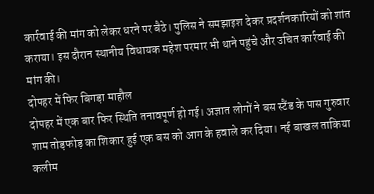कार्रवाई की मांग को लेकर धरने पर बैठे। पुलिस ने समझाइश देकर प्रदर्शनकारियों को शांत कराया। इस दौरान स्थानीय विधायक महेश परमार भी थाने पहुंचे और उचित कार्रवाई की मांग की।
दोपहर में फिर बिगड़ा माहौल
दोपहर में एक बार फिर स्थिति तनावपूर्ण हो गई। अज्ञात लोगों ने बस स्टैंड के पास गुरुवार शाम तोड़फोड़ का शिकार हुई एक बस को आग के हवाले कर दिया। नई बाखल ताकिया कलीम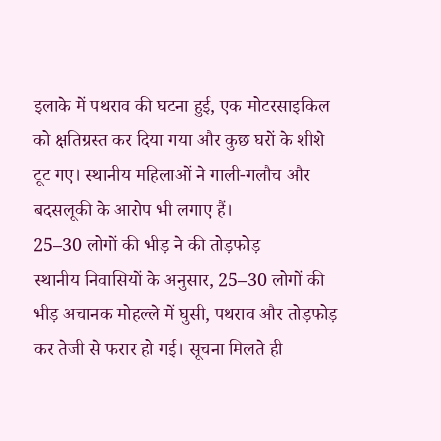इलाके में पथराव की घटना हुई, एक मोटरसाइकिल को क्षतिग्रस्त कर दिया गया और कुछ घरों के शीशे टूट गए। स्थानीय महिलाओं ने गाली-गलौच और बदसलूकी के आरोप भी लगाए हैं।
25–30 लोगों की भीड़ ने की तोड़फोड़
स्थानीय निवासियों के अनुसार, 25–30 लोगों की भीड़ अचानक मोहल्ले में घुसी, पथराव और तोड़फोड़ कर तेजी से फरार हो गई। सूचना मिलते ही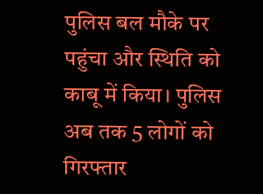पुलिस बल मौके पर पहुंचा और स्थिति को काबू में किया। पुलिस अब तक 5 लोगों को गिरफ्तार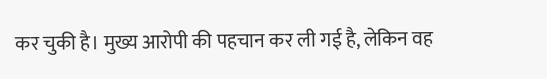कर चुकी है। मुख्य आरोपी की पहचान कर ली गई है, लेकिन वह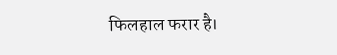फिलहाल फरार है।